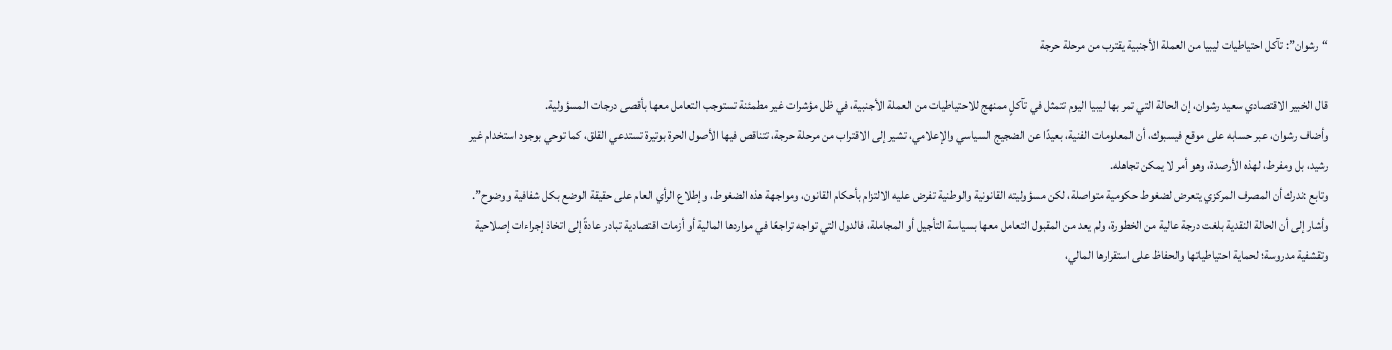“رشوان”: تآكل احتياطيات ليبيا من العملة الأجنبية يقترب من مرحلة حرجة

قال الخبير الاقتصادي سعيد رشوان، إن الحالة التي تمر بها ليبيا اليوم تتمثل في تآكلٍ ممنهج للاحتياطيات من العملة الأجنبية، في ظل مؤشرات غير مطمئنة تستوجب التعامل معها بأقصى درجات المسؤولية.
وأضاف رشوان، عبر حسابه على موقع فيسبوك، أن المعلومات الفنية، بعيدًا عن الضجيج السياسي والإعلامي، تشير إلى الاقتراب من مرحلة حرجة، تتناقص فيها الأصول الحرة بوتيرة تستدعي القلق، كما توحي بوجود استخدام غير رشيد، بل ومفرط، لهذه الأرصدة، وهو أمر لا يمكن تجاهله.
وتابع :ندرك أن المصرف المركزي يتعرض لضغوط حكومية متواصلة، لكن مسؤوليته القانونية والوطنية تفرض عليه الالتزام بأحكام القانون، ومواجهة هذه الضغوط، وإطلاع الرأي العام على حقيقة الوضع بكل شفافية ووضوح”.
وأشار إلى أن الحالة النقدية بلغت درجة عالية من الخطورة، ولم يعد من المقبول التعامل معها بسياسة التأجيل أو المجاملة، فالدول التي تواجه تراجعًا في مواردها المالية أو أزمات اقتصادية تبادر عادةً إلى اتخاذ إجراءات إصلاحية وتقشفية مدروسة؛ لحماية احتياطياتها والحفاظ على استقرارها المالي،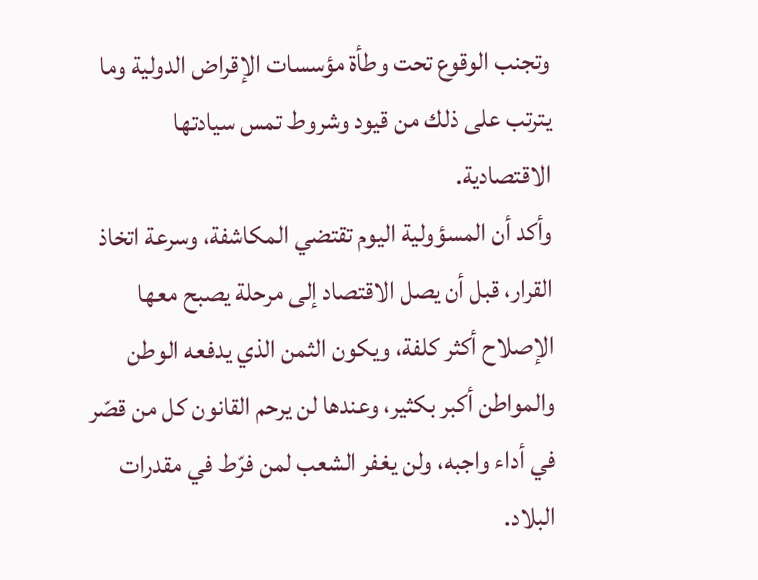وتجنب الوقوع تحت وطأة مؤسسات الإقراض الدولية وما يترتب على ذلك من قيود وشروط تمس سيادتها الاقتصادية.
وأكد أن المسؤولية اليوم تقتضي المكاشفة، وسرعة اتخاذ القرار، قبل أن يصل الاقتصاد إلى مرحلة يصبح معها الإصلاح أكثر كلفة، ويكون الثمن الذي يدفعه الوطن والمواطن أكبر بكثير، وعندها لن يرحم القانون كل من قصّر في أداء واجبه، ولن يغفر الشعب لمن فرّط في مقدرات البلاد.